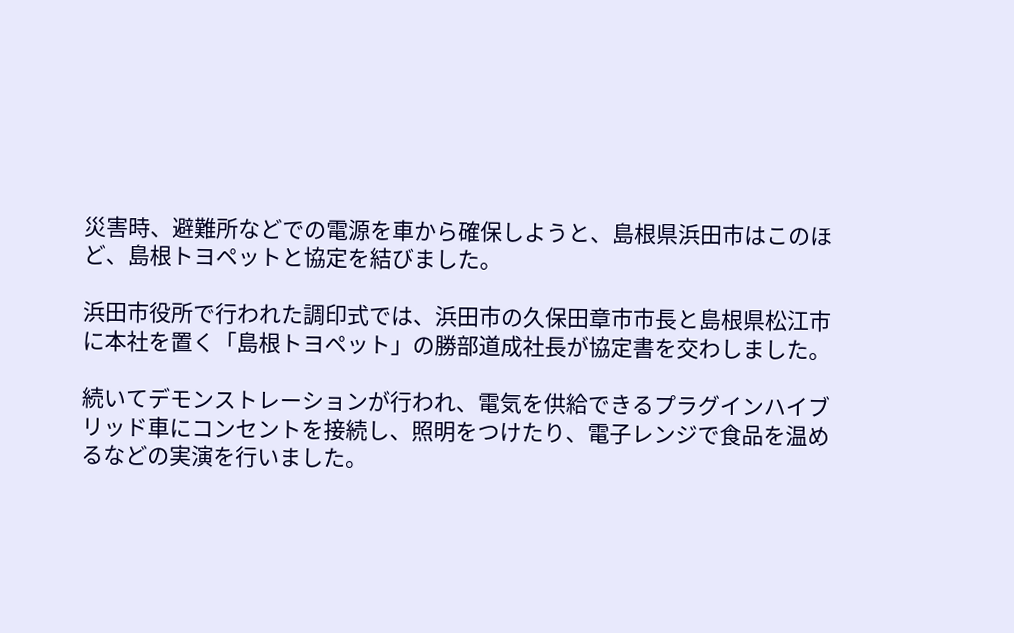災害時、避難所などでの電源を車から確保しようと、島根県浜田市はこのほど、島根トヨペットと協定を結びました。

浜田市役所で行われた調印式では、浜田市の久保田章市市長と島根県松江市に本社を置く「島根トヨペット」の勝部道成社長が協定書を交わしました。

続いてデモンストレーションが行われ、電気を供給できるプラグインハイブリッド車にコンセントを接続し、照明をつけたり、電子レンジで食品を温めるなどの実演を行いました。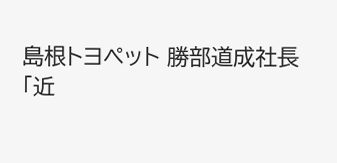島根トヨペット 勝部道成社長
「近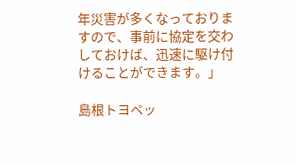年災害が多くなっておりますので、事前に協定を交わしておけば、迅速に駆け付けることができます。」

島根トヨペッ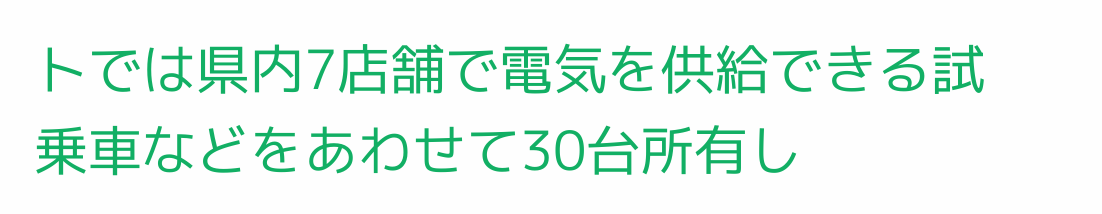トでは県内7店舗で電気を供給できる試乗車などをあわせて30台所有し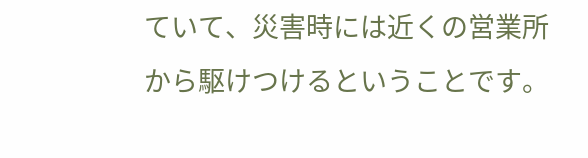ていて、災害時には近くの営業所から駆けつけるということです。